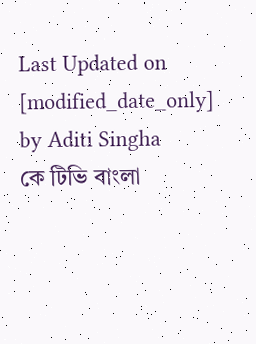Last Updated on [modified_date_only] by Aditi Singha
কে টিভি বাংলা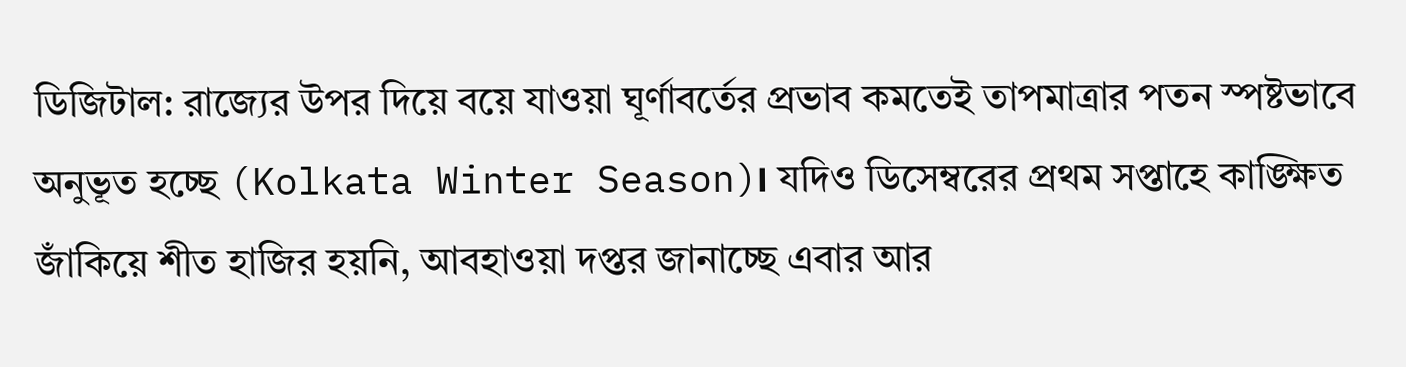ডিজিটাল: রাজ্যের উপর দিয়ে বয়ে যাওয়া ঘূর্ণাবর্তের প্রভাব কমতেই তাপমাত্রার পতন স্পষ্টভাবে অনুভূত হচ্ছে (Kolkata Winter Season)। যদিও ডিসেম্বরের প্রথম সপ্তাহে কাঙ্ক্ষিত জাঁকিয়ে শীত হাজির হয়নি, আবহাওয়া দপ্তর জানাচ্ছে এবার আর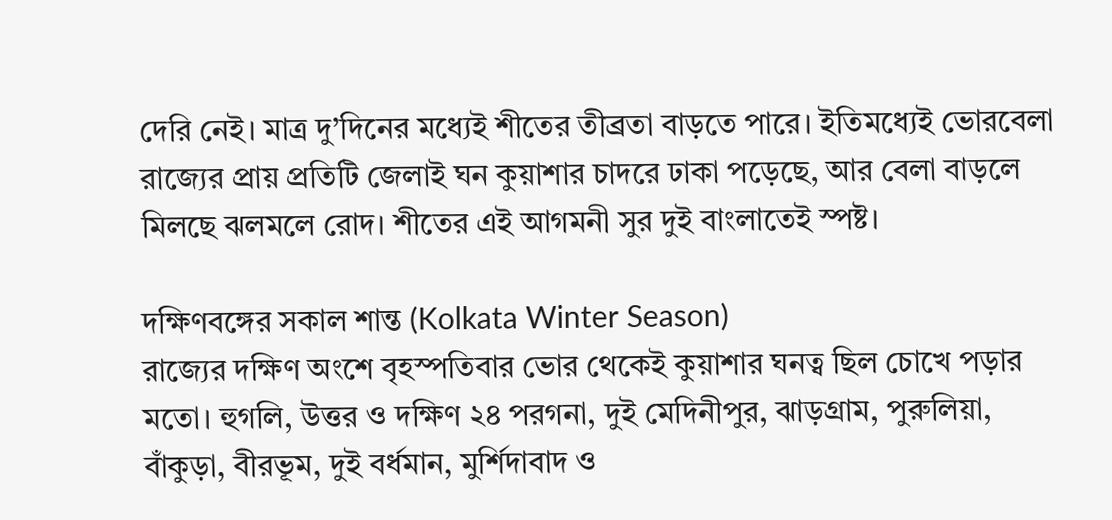দেরি নেই। মাত্র দু’দিনের মধ্যেই শীতের তীব্রতা বাড়তে পারে। ইতিমধ্যেই ভোরবেলা রাজ্যের প্রায় প্রতিটি জেলাই ঘন কুয়াশার চাদরে ঢাকা পড়েছে, আর বেলা বাড়লে মিলছে ঝলমলে রোদ। শীতের এই আগমনী সুর দুই বাংলাতেই স্পষ্ট।

দক্ষিণবঙ্গের সকাল শান্ত (Kolkata Winter Season)
রাজ্যের দক্ষিণ অংশে বৃহস্পতিবার ভোর থেকেই কুয়াশার ঘনত্ব ছিল চোখে পড়ার মতো। হুগলি, উত্তর ও দক্ষিণ ২৪ পরগনা, দুই মেদিনীপুর, ঝাড়গ্রাম, পুরুলিয়া, বাঁকুড়া, বীরভূম, দুই বর্ধমান, মুর্শিদাবাদ ও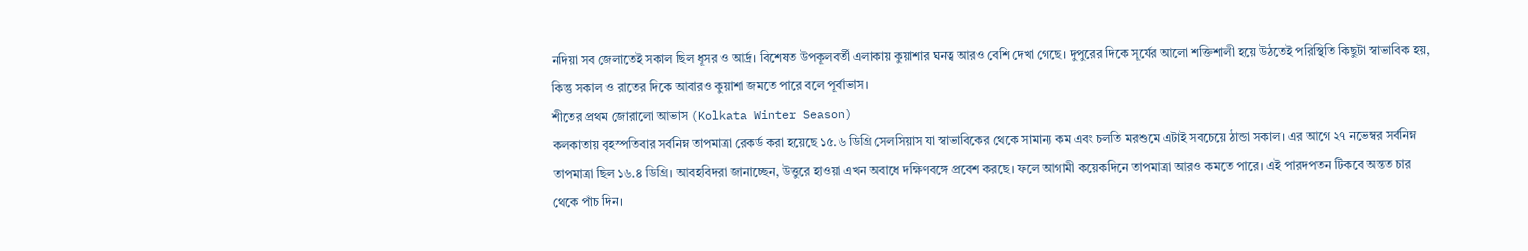নদিয়া সব জেলাতেই সকাল ছিল ধূসর ও আর্দ্র। বিশেষত উপকূলবর্তী এলাকায় কুয়াশার ঘনত্ব আরও বেশি দেখা গেছে। দুপুরের দিকে সূর্যের আলো শক্তিশালী হয়ে উঠতেই পরিস্থিতি কিছুটা স্বাভাবিক হয়, কিন্তু সকাল ও রাতের দিকে আবারও কুয়াশা জমতে পারে বলে পূর্বাভাস।
শীতের প্রথম জোরালো আভাস (Kolkata Winter Season)
কলকাতায় বৃহস্পতিবার সর্বনিম্ন তাপমাত্রা রেকর্ড করা হয়েছে ১৫.৬ ডিগ্রি সেলসিয়াস যা স্বাভাবিকের থেকে সামান্য কম এবং চলতি মরশুমে এটাই সবচেয়ে ঠান্ডা সকাল। এর আগে ২৭ নভেম্বর সর্বনিম্ন তাপমাত্রা ছিল ১৬.৪ ডিগ্রি। আবহবিদরা জানাচ্ছেন, উত্তুরে হাওয়া এখন অবাধে দক্ষিণবঙ্গে প্রবেশ করছে। ফলে আগামী কয়েকদিনে তাপমাত্রা আরও কমতে পারে। এই পারদপতন টিকবে অন্তত চার থেকে পাঁচ দিন।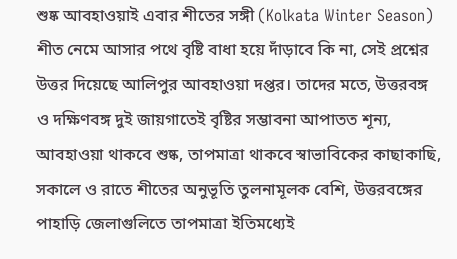শুষ্ক আবহাওয়াই এবার শীতের সঙ্গী (Kolkata Winter Season)
শীত নেমে আসার পথে বৃষ্টি বাধা হয়ে দাঁড়াবে কি না, সেই প্রশ্নের উত্তর দিয়েছে আলিপুর আবহাওয়া দপ্তর। তাদের মতে, উত্তরবঙ্গ ও দক্ষিণবঙ্গ দুই জায়গাতেই বৃষ্টির সম্ভাবনা আপাতত শূন্য, আবহাওয়া থাকবে শুষ্ক, তাপমাত্রা থাকবে স্বাভাবিকের কাছাকাছি, সকালে ও রাতে শীতের অনুভূতি তুলনামূলক বেশি, উত্তরবঙ্গের পাহাড়ি জেলাগুলিতে তাপমাত্রা ইতিমধ্যেই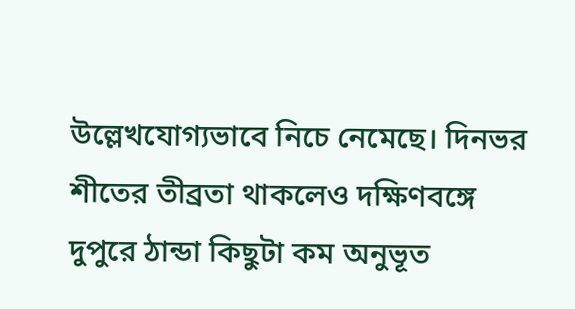উল্লেখযোগ্যভাবে নিচে নেমেছে। দিনভর শীতের তীব্রতা থাকলেও দক্ষিণবঙ্গে দুপুরে ঠান্ডা কিছুটা কম অনুভূত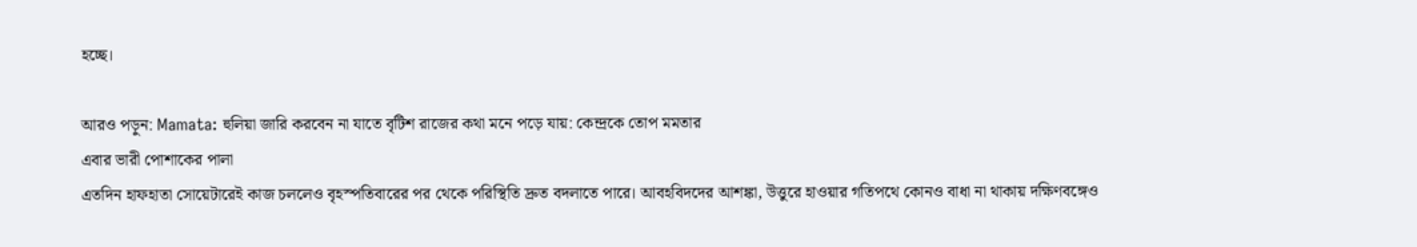হচ্ছে।

আরও পড়ুন: Mamata: হুলিয়া জারি করবেন না যাতে বৃটিশ রাজের কথা মনে পড়ে যায়: কেন্দ্রকে তোপ মমতার
এবার ভারী পোশাকের পালা
এতদিন হাফহাতা সোয়েটারেই কাজ চললেও বৃহস্পতিবারের পর থেকে পরিস্থিতি দ্রুত বদলাতে পারে। আবহবিদদের আশঙ্কা, উত্তুরে হাওয়ার গতিপথে কোনও বাধা না থাকায় দক্ষিণবঙ্গেও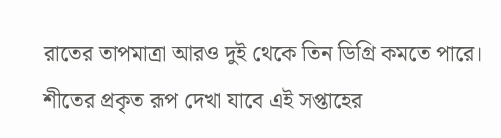রাতের তাপমাত্রা আরও দুই থেকে তিন ডিগ্রি কমতে পারে। শীতের প্রকৃত রূপ দেখা যাবে এই সপ্তাহের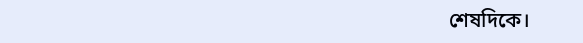শেষদিকে।